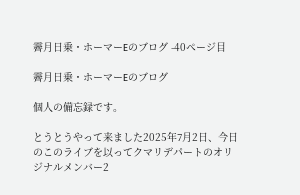霽月日乗・ホーマーEのブログ -40ページ目

霽月日乗・ホーマーEのブログ

個人の備忘録です。

とうとうやって来ました2025年7月2日、今日のこのライブを以ってクマリデパートのオリジナルメンバー2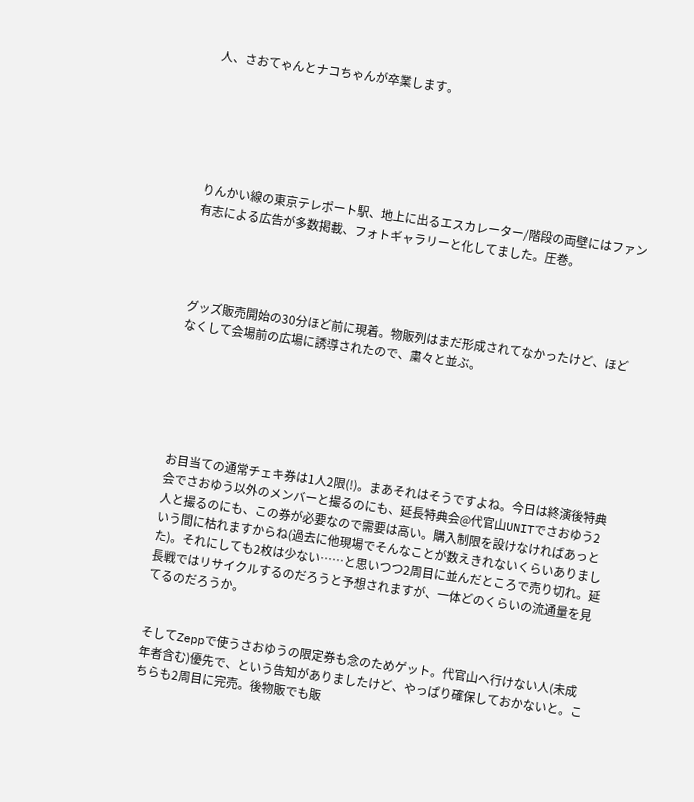人、さおてゃんとナコちゃんが卒業します。






りんかい線の東京テレポート駅、地上に出るエスカレーター/階段の両壁にはファン有志による広告が多数掲載、フォトギャラリーと化してました。圧巻。




グッズ販売開始の30分ほど前に現着。物販列はまだ形成されてなかったけど、ほどなくして会場前の広場に誘導されたので、粛々と並ぶ。






お目当ての通常チェキ券は1人2限(!)。まあそれはそうですよね。今日は終演後特典会でさおゆう以外のメンバーと撮るのにも、延長特典会@代官山UNITでさおゆう2人と撮るのにも、この券が必要なので需要は高い。購入制限を設けなければあっという間に枯れますからね(過去に他現場でそんなことが数えきれないくらいありました)。それにしても2枚は少ない……と思いつつ2周目に並んだところで売り切れ。延長戦ではリサイクルするのだろうと予想されますが、一体どのくらいの流通量を見てるのだろうか。


そしてZeppで使うさおゆうの限定券も念のためゲット。代官山へ行けない人(未成年者含む)優先で、という告知がありましたけど、やっぱり確保しておかないと。こちらも2周目に完売。後物販でも販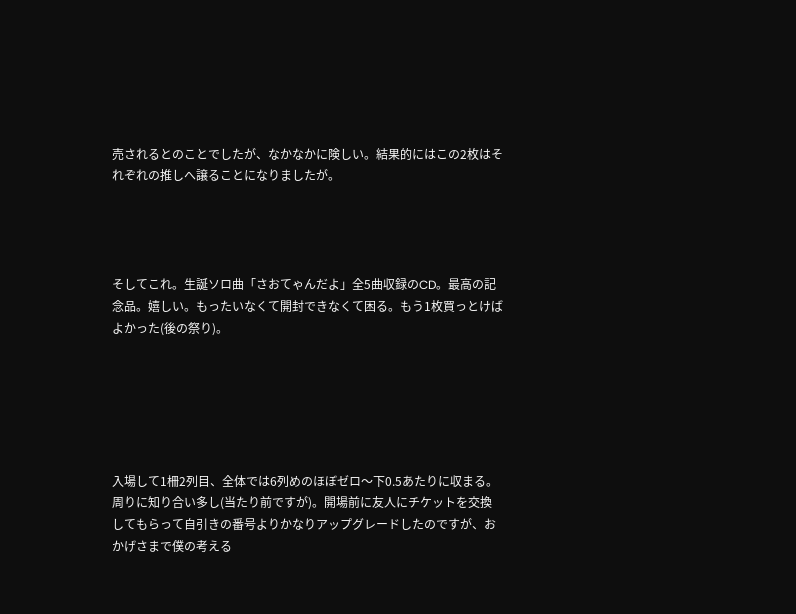売されるとのことでしたが、なかなかに険しい。結果的にはこの2枚はそれぞれの推しへ譲ることになりましたが。




そしてこれ。生誕ソロ曲「さおてゃんだよ」全5曲収録のCD。最高の記念品。嬉しい。もったいなくて開封できなくて困る。もう1枚買っとけばよかった(後の祭り)。






入場して1柵2列目、全体では6列めのほぼゼロ〜下0.5あたりに収まる。周りに知り合い多し(当たり前ですが)。開場前に友人にチケットを交換してもらって自引きの番号よりかなりアップグレードしたのですが、おかげさまで僕の考える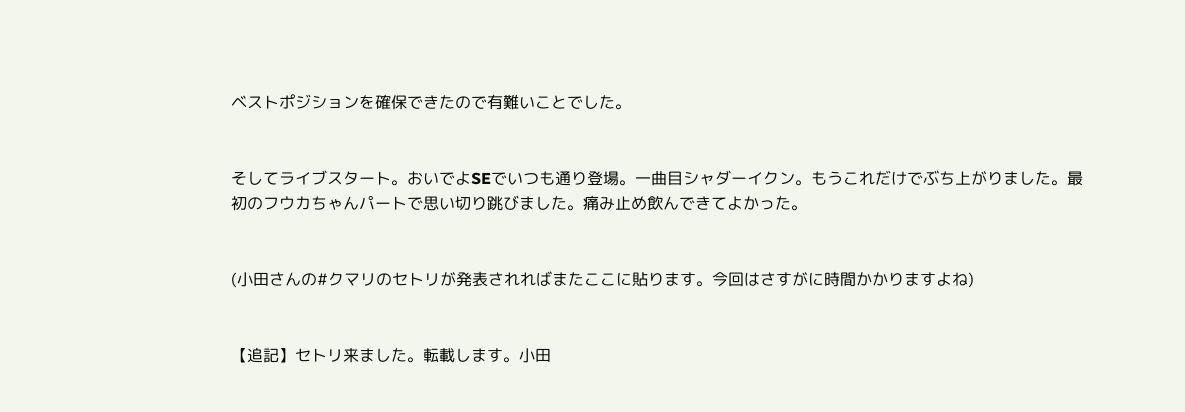ベストポジションを確保できたので有難いことでした。


そしてライブスタート。おいでよSEでいつも通り登場。一曲目シャダーイクン。もうこれだけでぶち上がりました。最初のフウカちゃんパートで思い切り跳びました。痛み止め飲んできてよかった。


(小田さんの#クマリのセトリが発表されればまたここに貼ります。今回はさすがに時間かかりますよね)


【追記】セトリ来ました。転載します。小田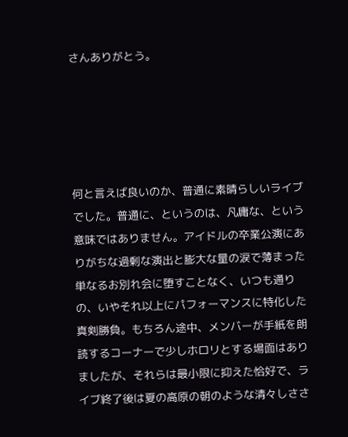さんありがとう。





何と言えば良いのか、普通に素晴らしいライブでした。普通に、というのは、凡庸な、という意味ではありません。アイドルの卒業公演にありがちな過剰な演出と膨大な量の涙で薄まった単なるお別れ会に堕すことなく、いつも通りの、いやそれ以上にパフォーマンスに特化した真剣勝負。もちろん途中、メンバーが手紙を朗読するコーナーで少しホロリとする場面はありましたが、それらは最小限に抑えた恰好で、ライブ終了後は夏の高原の朝のような清々しささ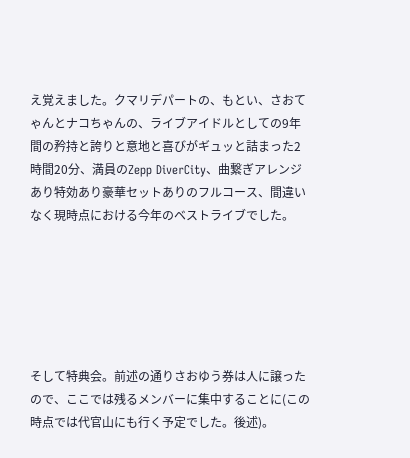え覚えました。クマリデパートの、もとい、さおてゃんとナコちゃんの、ライブアイドルとしての9年間の矜持と誇りと意地と喜びがギュッと詰まった2時間20分、満員のZepp DiverCity、曲繋ぎアレンジあり特効あり豪華セットありのフルコース、間違いなく現時点における今年のベストライブでした。






そして特典会。前述の通りさおゆう券は人に譲ったので、ここでは残るメンバーに集中することに(この時点では代官山にも行く予定でした。後述)。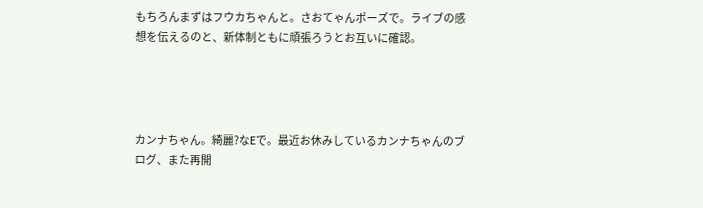もちろんまずはフウカちゃんと。さおてゃんポーズで。ライブの感想を伝えるのと、新体制ともに頑張ろうとお互いに確認。




カンナちゃん。綺麗?なEで。最近お休みしているカンナちゃんのブログ、また再開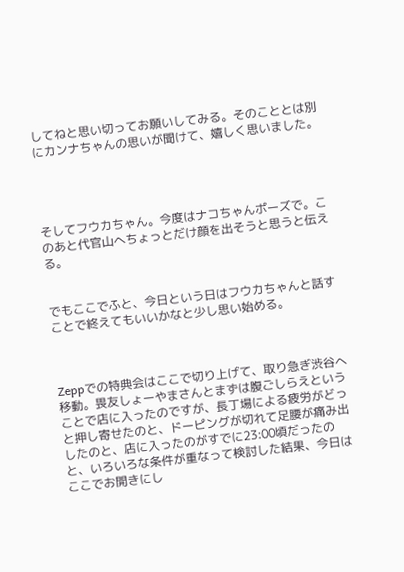してねと思い切ってお願いしてみる。そのこととは別にカンナちゃんの思いが聞けて、嬉しく思いました。




そしてフウカちゃん。今度はナコちゃんポーズで。このあと代官山へちょっとだけ顔を出そうと思うと伝える。


でもここでふと、今日という日はフウカちゃんと話すことで終えてもいいかなと少し思い始める。



Zeppでの特典会はここで切り上げて、取り急ぎ渋谷へ移動。畏友しょーやまさんとまずは腹ごしらえということで店に入ったのですが、長丁場による疲労がどっと押し寄せたのと、ドーピングが切れて足腰が痛み出したのと、店に入ったのがすでに23:00頃だったのと、いろいろな条件が重なって検討した結果、今日はここでお開きにし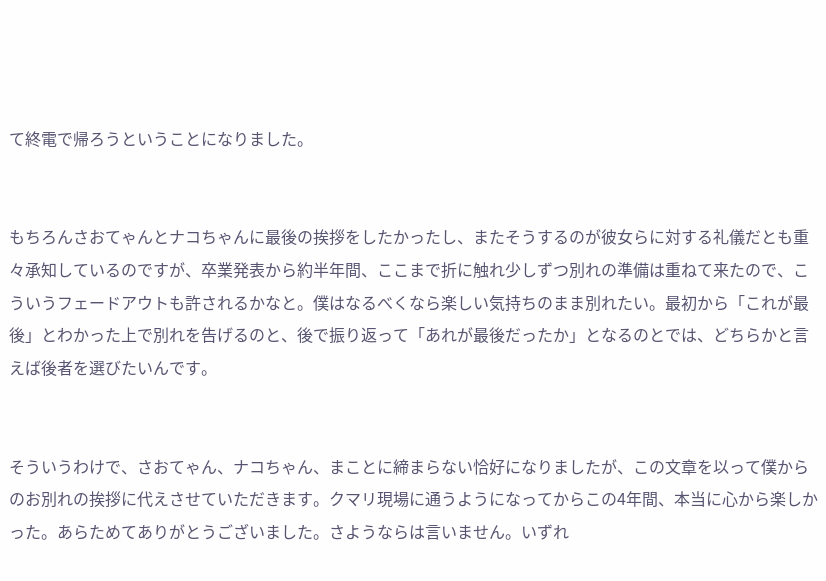て終電で帰ろうということになりました。


もちろんさおてゃんとナコちゃんに最後の挨拶をしたかったし、またそうするのが彼女らに対する礼儀だとも重々承知しているのですが、卒業発表から約半年間、ここまで折に触れ少しずつ別れの準備は重ねて来たので、こういうフェードアウトも許されるかなと。僕はなるべくなら楽しい気持ちのまま別れたい。最初から「これが最後」とわかった上で別れを告げるのと、後で振り返って「あれが最後だったか」となるのとでは、どちらかと言えば後者を選びたいんです。


そういうわけで、さおてゃん、ナコちゃん、まことに締まらない恰好になりましたが、この文章を以って僕からのお別れの挨拶に代えさせていただきます。クマリ現場に通うようになってからこの4年間、本当に心から楽しかった。あらためてありがとうございました。さようならは言いません。いずれ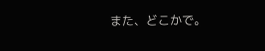また、どこかで。